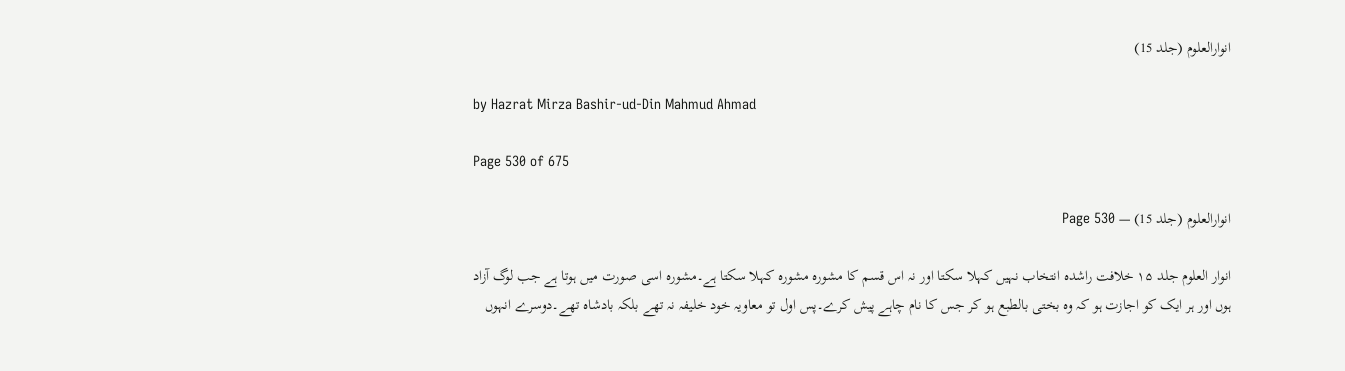انوارالعلوم (جلد 15)

by Hazrat Mirza Bashir-ud-Din Mahmud Ahmad

Page 530 of 675

انوارالعلوم (جلد 15) — Page 530

انوار العلوم جلد ۱۵ خلافت راشده انتخاب نہیں کہلا سکتا اور نہ اس قسم کا مشورہ مشورہ کہلا سکتا ہے۔مشورہ اسی صورت میں ہوتا ہے جب لوگ آزاد ہوں اور ہر ایک کو اجازت ہو کہ وہ بختی بالطبع ہو کر جس کا نام چاہے پیش کرے۔پس اول تو معاویہ خود خلیفہ نہ تھے بلکہ بادشاہ تھے۔دوسرے انہوں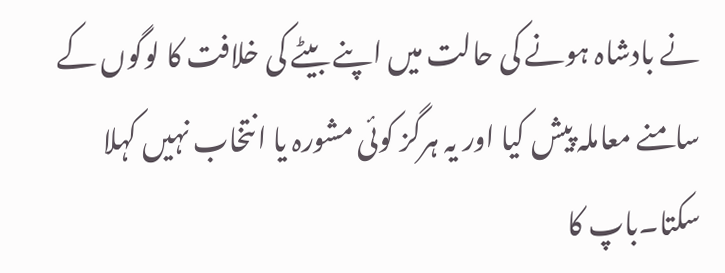نے بادشاہ ہونے کی حالت میں اپنے بیٹے کی خلافت کا لوگوں کے سامنے معاملہ پیش کیا اور یہ ہرگز کوئی مشورہ یا انتخاب نہیں کہلا سکتا۔باپ کا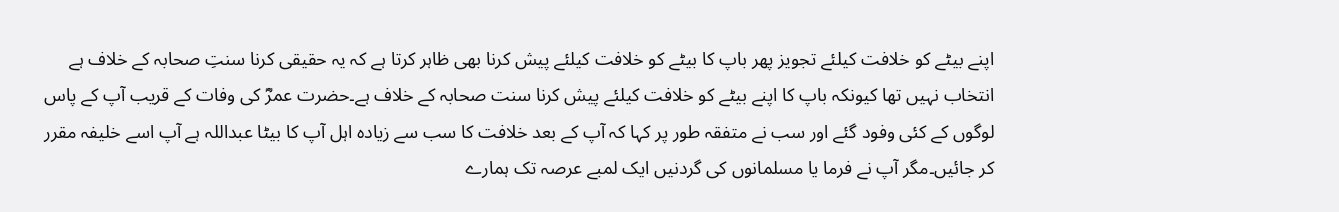اپنے بیٹے کو خلافت کیلئے تجویز پھر باپ کا بیٹے کو خلافت کیلئے پیش کرنا بھی ظاہر کرتا ہے کہ یہ حقیقی کرنا سنتِ صحابہ کے خلاف ہے انتخاب نہیں تھا کیونکہ باپ کا اپنے بیٹے کو خلافت کیلئے پیش کرنا سنت صحابہ کے خلاف ہے۔حضرت عمرؓ کی وفات کے قریب آپ کے پاس لوگوں کے کئی وفود گئے اور سب نے متفقہ طور پر کہا کہ آپ کے بعد خلافت کا سب سے زیادہ اہل آپ کا بیٹا عبداللہ ہے آپ اسے خلیفہ مقرر کر جائیں۔مگر آپ نے فرما یا مسلمانوں کی گردنیں ایک لمبے عرصہ تک ہمارے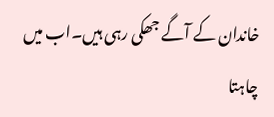خاندان کے آگے جھکی رہی ہیں۔اب میں چاہتا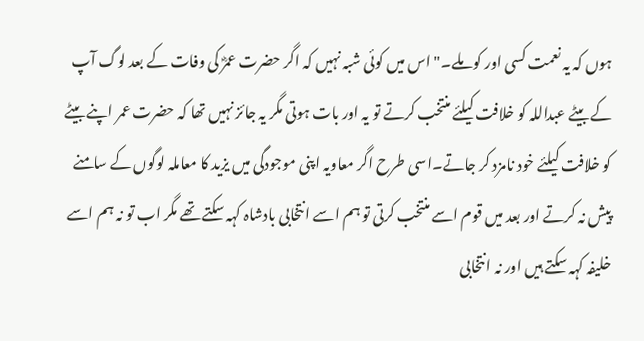ہوں کہ یہ نعمت کسی اور کو ملے۔" اس میں کوئی شبہ نہیں کہ اگر حضرت عمرؓ کی وفات کے بعد لوگ آپ کے بیٹے عبداللہ کو خلافت کیلئے منتخب کرتے تو یہ اور بات ہوتی مگر یہ جائز نہیں تھا کہ حضرت عمر اپنے بیٹے کو خلافت کیلئے خود نامزد کر جاتے۔اسی طرح اگر معاویہ اپنی موجودگی میں یزید کا معاملہ لوگوں کے سامنے پیش نہ کرتے اور بعد میں قوم اسے منتخب کرتی تو ہم اسے انتخابی بادشاہ کہہ سکتے تھے مگر اب تو نہ ہم اسے خلیفہ کہہ سکتے ہیں اور نہ انتخابی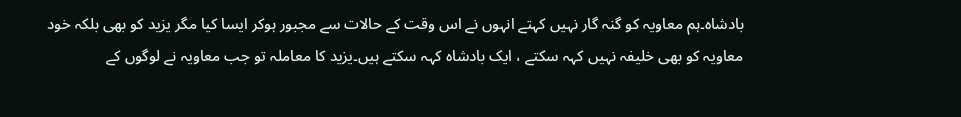بادشاہ۔ہم معاویہ کو گنہ گار نہیں کہتے انہوں نے اس وقت کے حالات سے مجبور ہوکر ایسا کیا مگر یزید کو بھی بلکہ خود معاویہ کو بھی خلیفہ نہیں کہہ سکتے ، ایک بادشاہ کہہ سکتے ہیں۔یزید کا معاملہ تو جب معاویہ نے لوگوں کے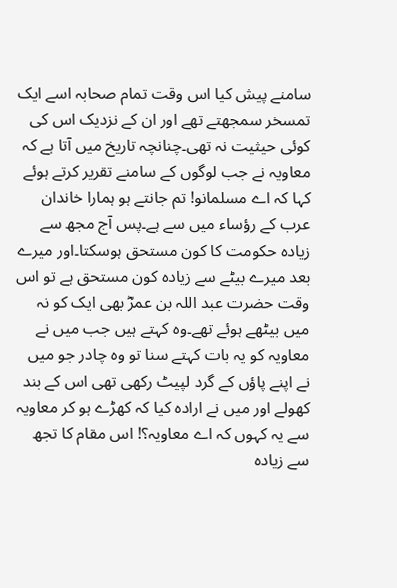سامنے پیش کیا اس وقت تمام صحابہ اسے ایک تمسخر سمجھتے تھے اور ان کے نزدیک اس کی کوئی حیثیت نہ تھی۔چنانچہ تاریخ میں آتا ہے کہ معاویہ نے جب لوگوں کے سامنے تقریر کرتے ہوئے کہا کہ اے مسلمانو! تم جانتے ہو ہمارا خاندان عرب کے رؤساء میں سے ہے۔پس آج مجھ سے زیادہ حکومت کا کون مستحق ہوسکتا۔اور میرے بعد میرے بیٹے سے زیادہ کون مستحق ہے تو اس وقت حضرت عبد اللہ بن عمرؓ بھی ایک کو نہ میں بیٹھے ہوئے تھے۔وہ کہتے ہیں جب میں نے معاویہ کو یہ بات کہتے سنا تو وہ چادر جو میں نے اپنے پاؤں کے گرد لپیٹ رکھی تھی اس کے بند کھولے اور میں نے ارادہ کیا کہ کھڑے ہو کر معاویہ سے یہ کہوں کہ اے معاویہ؟! اس مقام کا تجھ سے زیادہ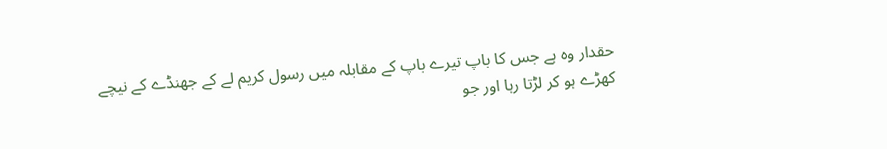حقدار وہ ہے جس کا باپ تیرے باپ کے مقابلہ میں رسول کریم لے کے جھنڈے کے نیچے کھڑے ہو کر لڑتا رہا اور جو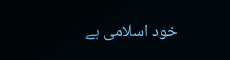خود اسلامی ہے